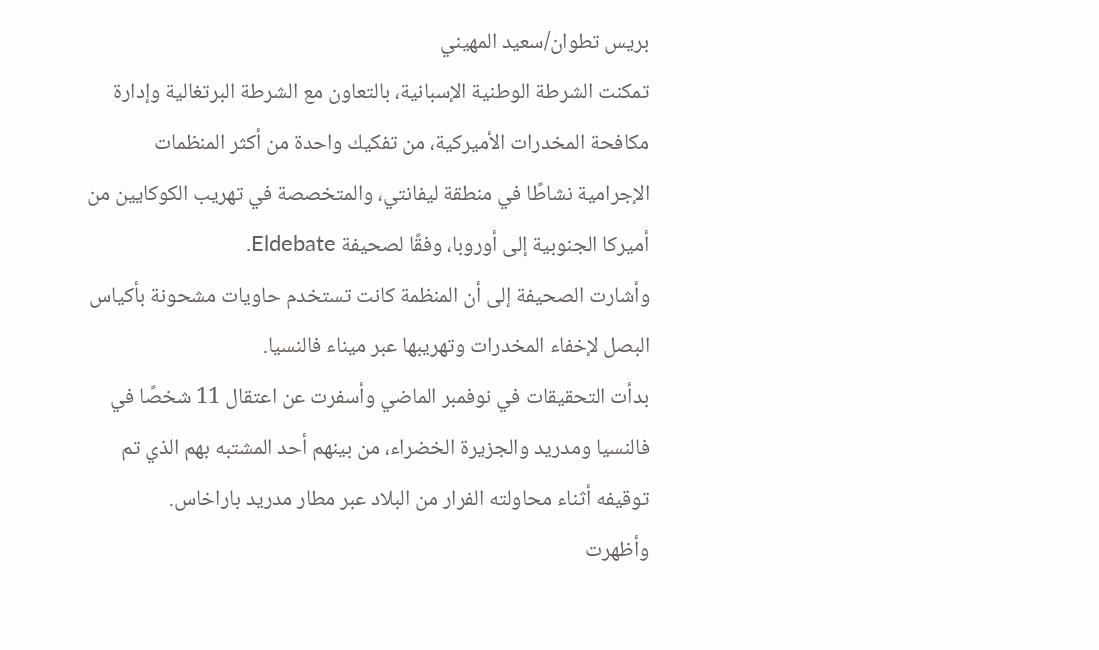بريس تطوان/سعيد المهيني
تمكنت الشرطة الوطنية الإسبانية، بالتعاون مع الشرطة البرتغالية وإدارة مكافحة المخدرات الأميركية، من تفكيك واحدة من أكثر المنظمات الإجرامية نشاطًا في منطقة ليفانتي، والمتخصصة في تهريب الكوكايين من أميركا الجنوبية إلى أوروبا، وفقًا لصحيفة Eldebate.
وأشارت الصحيفة إلى أن المنظمة كانت تستخدم حاويات مشحونة بأكياس البصل لإخفاء المخدرات وتهريبها عبر ميناء فالنسيا.
بدأت التحقيقات في نوفمبر الماضي وأسفرت عن اعتقال 11 شخصًا في فالنسيا ومدريد والجزيرة الخضراء، من بينهم أحد المشتبه بهم الذي تم توقيفه أثناء محاولته الفرار من البلاد عبر مطار مدريد باراخاس.
وأظهرت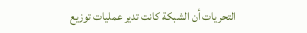التحريات أن الشبكة كانت تدير عمليات توزيع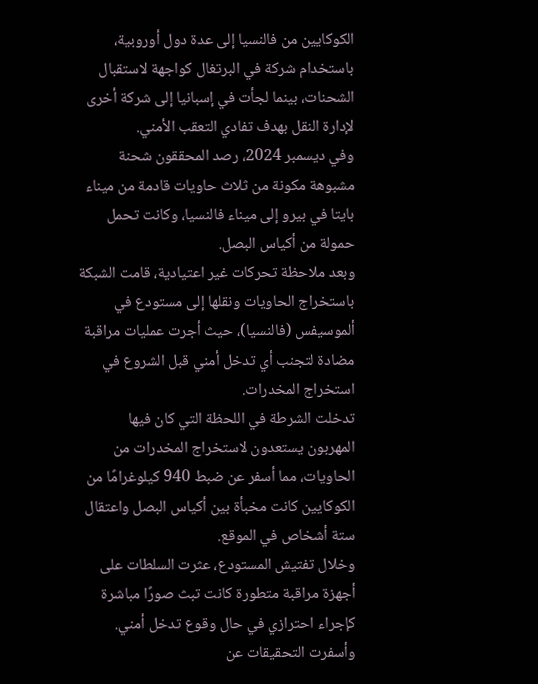الكوكايين من فالنسيا إلى عدة دول أوروبية، باستخدام شركة في البرتغال كواجهة لاستقبال الشحنات، بينما لجأت في إسبانيا إلى شركة أخرى لإدارة النقل بهدف تفادي التعقب الأمني.
وفي ديسمبر 2024، رصد المحققون شحنة مشبوهة مكونة من ثلاث حاويات قادمة من ميناء بايتا في بيرو إلى ميناء فالنسيا، وكانت تحمل حمولة من أكياس البصل.
وبعد ملاحظة تحركات غير اعتيادية، قامت الشبكة باستخراج الحاويات ونقلها إلى مستودع في ألموسيفس (فالنسيا)، حيث أجرت عمليات مراقبة مضادة لتجنب أي تدخل أمني قبل الشروع في استخراج المخدرات.
تدخلت الشرطة في اللحظة التي كان فيها المهربون يستعدون لاستخراج المخدرات من الحاويات، مما أسفر عن ضبط 940 كيلوغرامًا من الكوكايين كانت مخبأة بين أكياس البصل واعتقال ستة أشخاص في الموقع.
وخلال تفتيش المستودع، عثرت السلطات على أجهزة مراقبة متطورة كانت تبث صورًا مباشرة كإجراء احترازي في حال وقوع تدخل أمني.
وأسفرت التحقيقات عن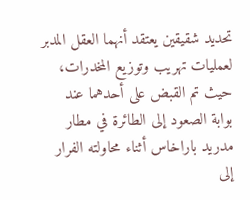تحديد شقيقين يعتقد أنهما العقل المدبر لعمليات تهريب وتوزيع المخدرات، حيث تم القبض على أحدهما عند بوابة الصعود إلى الطائرة في مطار مدريد باراخاس أثناء محاولته الفرار إلى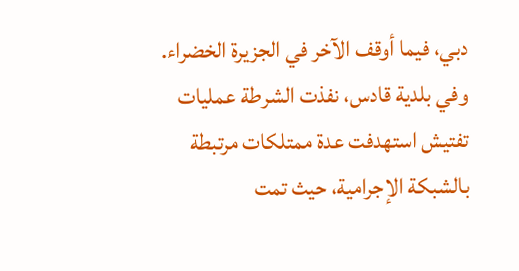دبي، فيما أوقف الآخر في الجزيرة الخضراء.
وفي بلدية قادس، نفذت الشرطة عمليات تفتيش استهدفت عدة ممتلكات مرتبطة بالشبكة الإجرامية، حيث تمت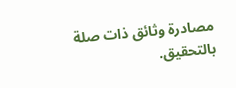مصادرة وثائق ذات صلة بالتحقيق.